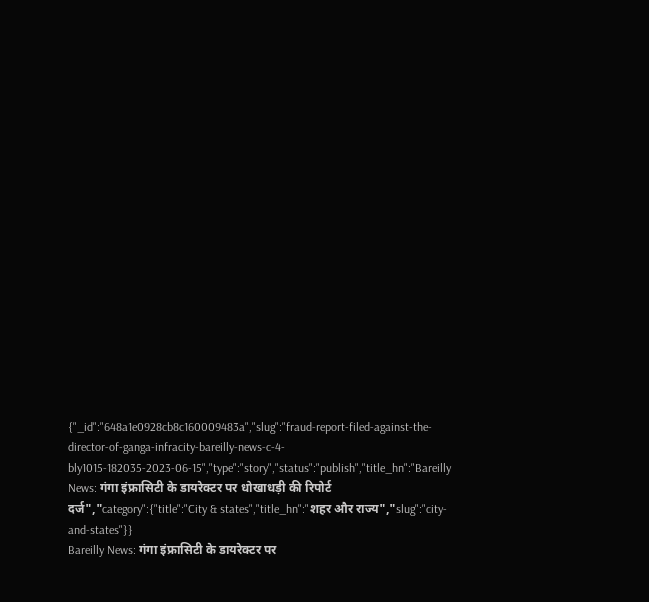{"_id":"648a1e0928cb8c160009483a","slug":"fraud-report-filed-against-the-director-of-ganga-infracity-bareilly-news-c-4-bly1015-182035-2023-06-15","type":"story","status":"publish","title_hn":"Bareilly News: गंगा इंफ्रासिटी के डायरेक्टर पर धोखाधड़ी की रिपोर्ट दर्ज","category":{"title":"City & states","title_hn":"शहर और राज्य","slug":"city-and-states"}}
Bareilly News: गंगा इंफ्रासिटी के डायरेक्टर पर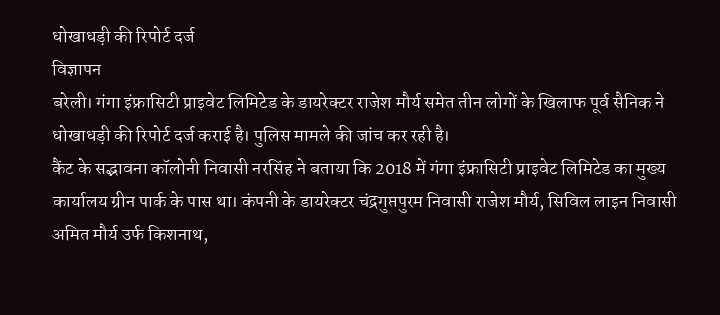धोखाधड़ी की रिपोर्ट दर्ज
विज्ञापन
बरेली। गंगा इंफ्रासिटी प्राइवेट लिमिटेड के डायरेक्टर राजेश मौर्य समेत तीन लोगों के खिलाफ पूर्व सैनिक ने धोखाधड़ी की रिपोर्ट दर्ज कराई है। पुलिस मामले की जांच कर रही है।
कैंट के सद्भावना कॉलोनी निवासी नरसिंह ने बताया कि 2018 में गंगा इंफ्रासिटी प्राइवेट लिमिटेड का मुख्य कार्यालय ग्रीन पार्क के पास था। कंपनी के डायरेक्टर चंद्रगुप्तपुरम निवासी राजेश मौर्य, सिविल लाइन निवासी अमित मौर्य उर्फ किशनाथ,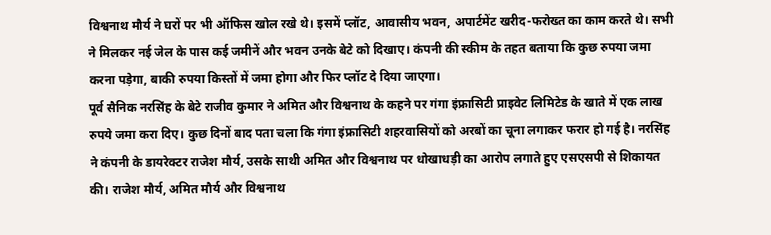विश्वनाथ मौर्य ने घरों पर भी ऑफिस खोल रखे थे। इसमें प्लॉट, आवासीय भवन, अपार्टमेंट खरीद-फरोख्त का काम करते थे। सभी ने मिलकर नई जेल के पास कई जमीनें और भवन उनके बेटे को दिखाए। कंपनी की स्कीम के तहत बताया कि कुछ रुपया जमा करना पड़ेगा, बाकी रुपया किस्तों में जमा होगा और फिर प्लॉट दे दिया जाएगा।
पूर्व सैनिक नरसिंह के बेटे राजीव कुमार ने अमित और विश्वनाथ के कहने पर गंगा इंफ्रासिटी प्राइवेट लिमिटेड के खाते में एक लाख रुपये जमा करा दिए। कुछ दिनों बाद पता चला कि गंगा इंफ्रासिटी शहरवासियों को अरबों का चूना लगाकर फरार हो गई है। नरसिंह ने कंपनी के डायरेक्टर राजेश मौर्य, उसके साथी अमित और विश्वनाथ पर धोखाधड़ी का आरोप लगाते हुए एसएसपी से शिकायत की। राजेश मौर्य, अमित मौर्य और विश्वनाथ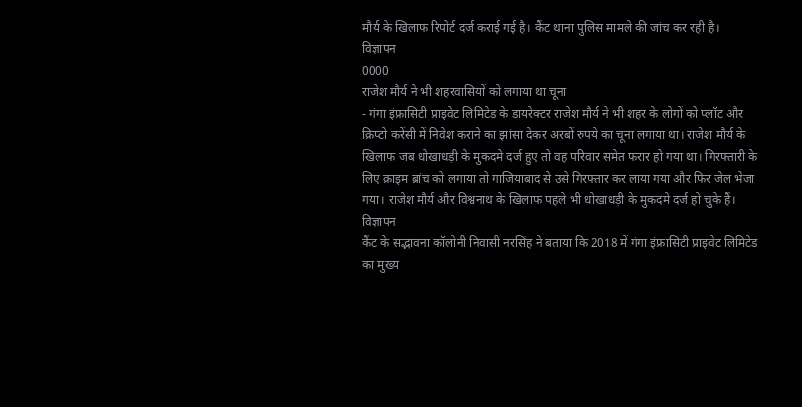मौर्य के खिलाफ रिपोर्ट दर्ज कराई गई है। कैंट थाना पुलिस मामले की जांच कर रही है।
विज्ञापन
0000
राजेश मौर्य ने भी शहरवासियों को लगाया था चूना
- गंगा इंफ्रासिटी प्राइवेट लिमिटेड के डायरेक्टर राजेश मौर्य ने भी शहर के लोगों को प्लॉट और क्रिप्टो करेंसी में निवेश कराने का झांसा देकर अरबों रुपये का चूना लगाया था। राजेश मौर्य के खिलाफ जब धोखाधड़ी के मुकदमे दर्ज हुए तो वह परिवार समेत फरार हो गया था। गिरफ्तारी के लिए क्राइम ब्रांच को लगाया तो गाजियाबाद से उसे गिरफ्तार कर लाया गया और फिर जेल भेजा गया। राजेश मौर्य और विश्वनाथ के खिलाफ पहले भी धोखाधड़ी के मुकदमे दर्ज हो चुके हैं।
विज्ञापन
कैंट के सद्भावना कॉलोनी निवासी नरसिंह ने बताया कि 2018 में गंगा इंफ्रासिटी प्राइवेट लिमिटेड का मुख्य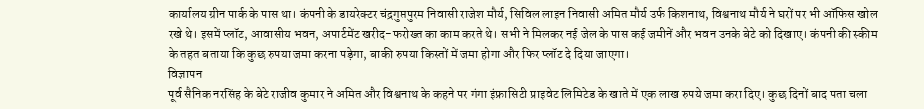कार्यालय ग्रीन पार्क के पास था। कंपनी के डायरेक्टर चंद्रगुप्तपुरम निवासी राजेश मौर्य, सिविल लाइन निवासी अमित मौर्य उर्फ किशनाथ, विश्वनाथ मौर्य ने घरों पर भी ऑफिस खोल रखे थे। इसमें प्लॉट, आवासीय भवन, अपार्टमेंट खरीद-फरोख्त का काम करते थे। सभी ने मिलकर नई जेल के पास कई जमीनें और भवन उनके बेटे को दिखाए। कंपनी की स्कीम के तहत बताया कि कुछ रुपया जमा करना पड़ेगा, बाकी रुपया किस्तों में जमा होगा और फिर प्लॉट दे दिया जाएगा।
विज्ञापन
पूर्व सैनिक नरसिंह के बेटे राजीव कुमार ने अमित और विश्वनाथ के कहने पर गंगा इंफ्रासिटी प्राइवेट लिमिटेड के खाते में एक लाख रुपये जमा करा दिए। कुछ दिनों बाद पता चला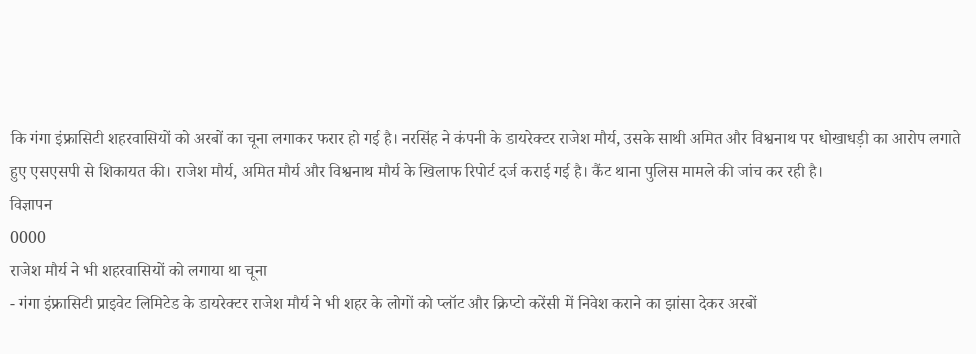कि गंगा इंफ्रासिटी शहरवासियों को अरबों का चूना लगाकर फरार हो गई है। नरसिंह ने कंपनी के डायरेक्टर राजेश मौर्य, उसके साथी अमित और विश्वनाथ पर धोखाधड़ी का आरोप लगाते हुए एसएसपी से शिकायत की। राजेश मौर्य, अमित मौर्य और विश्वनाथ मौर्य के खिलाफ रिपोर्ट दर्ज कराई गई है। कैंट थाना पुलिस मामले की जांच कर रही है।
विज्ञापन
0000
राजेश मौर्य ने भी शहरवासियों को लगाया था चूना
- गंगा इंफ्रासिटी प्राइवेट लिमिटेड के डायरेक्टर राजेश मौर्य ने भी शहर के लोगों को प्लॉट और क्रिप्टो करेंसी में निवेश कराने का झांसा देकर अरबों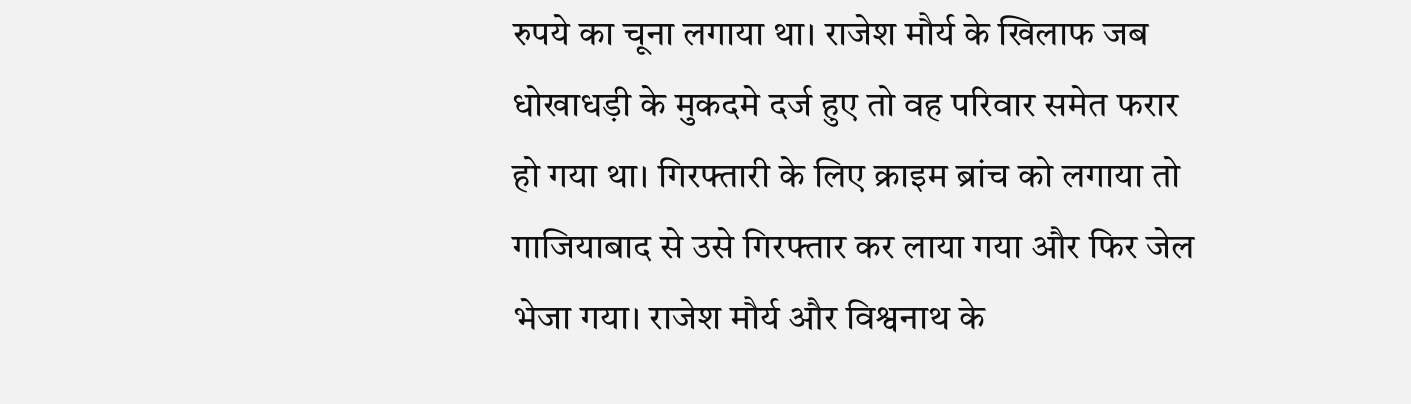रुपये का चूना लगाया था। राजेश मौर्य के खिलाफ जब धोखाधड़ी के मुकदमे दर्ज हुए तो वह परिवार समेत फरार हो गया था। गिरफ्तारी के लिए क्राइम ब्रांच को लगाया तो गाजियाबाद से उसे गिरफ्तार कर लाया गया और फिर जेल भेजा गया। राजेश मौर्य और विश्वनाथ के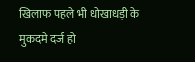खिलाफ पहले भी धोखाधड़ी के मुकदमे दर्ज हो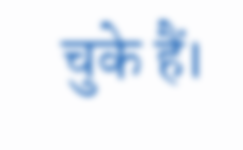चुके हैं।